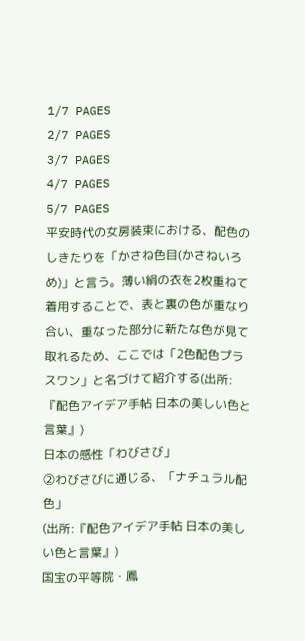1/7 PAGES
2/7 PAGES
3/7 PAGES
4/7 PAGES
5/7 PAGES
平安時代の女房装束における、配色のしきたりを「かさね色目(かさねいろめ)」と言う。薄い絹の衣を2枚重ねて着用することで、表と裏の色が重なり合い、重なった部分に新たな色が見て取れるため、ここでは「2色配色プラスワン」と名づけて紹介する(出所:『配色アイデア手帖 日本の美しい色と言葉』)
日本の感性「わびさび」
②わびさびに通じる、「ナチュラル配色」
(出所:『配色アイデア手帖 日本の美しい色と言葉』)
国宝の平等院・鳳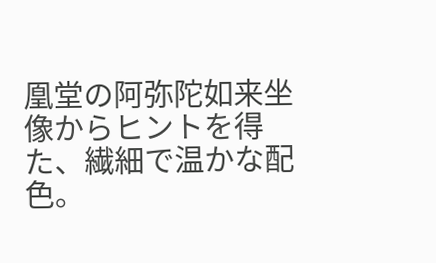凰堂の阿弥陀如来坐像からヒントを得た、繊細で温かな配色。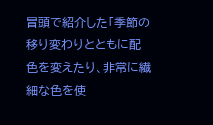冒頭で紹介した「季節の移り変わりとともに配色を変えたり、非常に繊細な色を使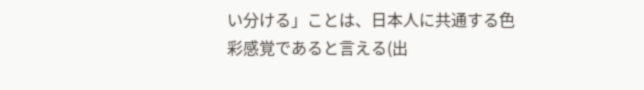い分ける」ことは、日本人に共通する色彩感覚であると言える(出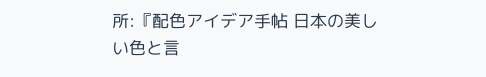所:『配色アイデア手帖 日本の美しい色と言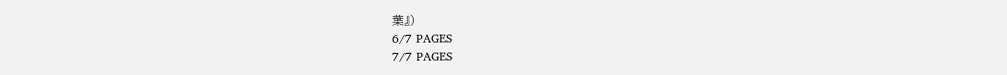葉』)
6/7 PAGES
7/7 PAGES